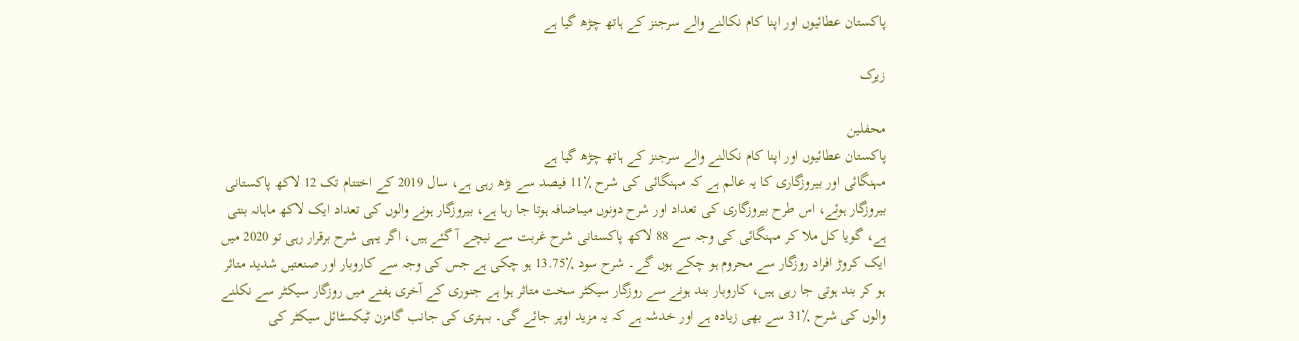پاکستان عطائیوں اور اپنا کام نکالنے والے سرجنز کے ہاتھ چڑھ گیا ہے

زیرک

محفلین
پاکستان عطائیوں اور اپنا کام نکالنے والے سرجنز کے ہاتھ چڑھ گیا ہے
مہنگائی اور بیروزگاری کا یہ عالم ہے کہ مہنگائی کی شرح ٪11 فیصد سے بڑھ رہی ہے، سال 2019 کے اختتام تک 12 لاکھ پاکستانی بیروزگار ہوئے، اس طرح بیروزگاری کی تعداد اور شرح دونوں میںاضافہ ہوتا جا رہا ہے، بیروزگار ہونے والوں کی تعداد ایک لاکھ ماہانہ بنتی ہے، گویا کل ملا کر مہنگائی کی وجہ سے 88 لاکھ پاکستانی شرح غربت سے نیچے آ گئے ہیں، اگر یہی شرح برقرار رہی تو 2020 میں ایک کروڑ افراد روزگار سے محروم ہو چکے ہوں گے۔ شرح سود ٪13.75 ہو چکی ہے جس کی وجہ سے کاروبار اور صنعتیں شدید متاثر ہو کر بند ہوتی جا رہی ہیں، کاروبار بند ہونے سے روزگار سیکٹر سخت متاثر ہوا ہے جنوری کے آخری ہفتے میں روزگار سیکٹر سے نکلنے والوں کی شرح ٪31 سے بھی زیادہ ہے اور خدشہ ہے کہ یہ مزید اوپر جائے گی۔ بہتری کی جانب گامزن ٹیکسٹائل سیکٹر کی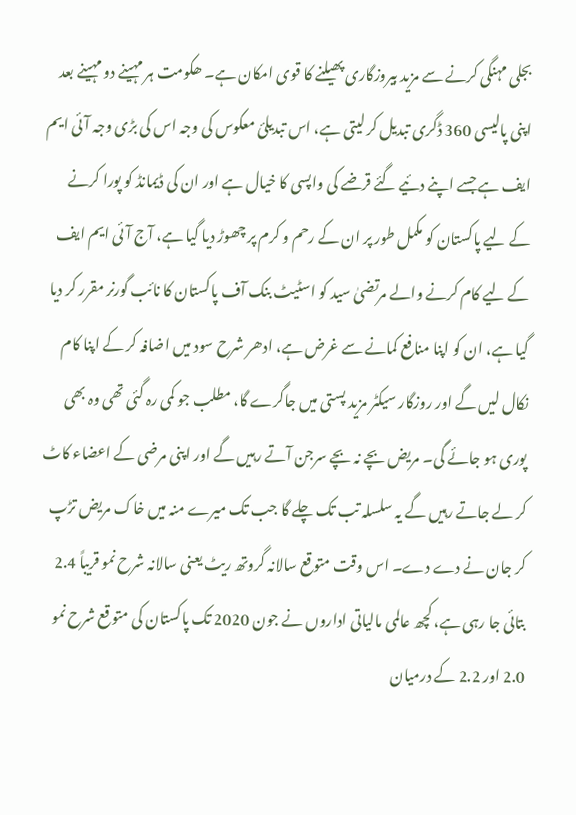بجلی مہنگی کرنے سے مزید بیروزگاری پھیلنے کا قوی امکان ہے۔ ھکومت ہر مہینے دو مہینے بعد اپنی پالیسی 360 ڈگری تبدیل کر لیتی ہے، اس تبدیلئ معکوس کی وجہ اس کی بڑی وجہ آئی ایم ایف ہے جسے اپنے دئیے گئے قرضے کی واپسی کا خیال ہے اور ان کی ڈیمانڈ کو پورا کرنے کے لیے پاکستان کو مکمل طور پر ان کے رحم و کرم پر چھوڑ دیا گیا ہے، آج آئی ایم ایف کے لیے کام کرنے والے مرتضیٰ سید کو اسٹیٹ بنک آف پاکستان کا نائب گورنر مقرر کر دیا گیا ہے، ان کو اپنا منافع کمانے سے غرض ہے، ادھر شرح سود میں اضافہ کر کے اپنا کام نکال لیں گے اور روزگار سیکٹر مزید پستی میں جاگرے گا، مطلب جو کمی رہ گئی تھی وہ بھی پوری ہو جائے گی۔ مریض بچے نہ بچے سرجن آتے رہیں گے اور اپنی مرضی کے اعضاء کاٹ کر لے جاتے رہیں گے یہ سلسلہ تب تک چلے گا جب تک میرے منہ میں خاک مریض تڑپ کر جان نے دے دے۔ اس وقت متوقع سالانہ گروتھ ریٹ یعنی سالانہ شرح نمو قریباً 2.4 بتائی جا رہی ہے، کچھ عالمی مالیاتی اداروں نے جون 2020 تک پاکستان کی متوقع شرح نمو 2.0 اور 2.2 کے درمیان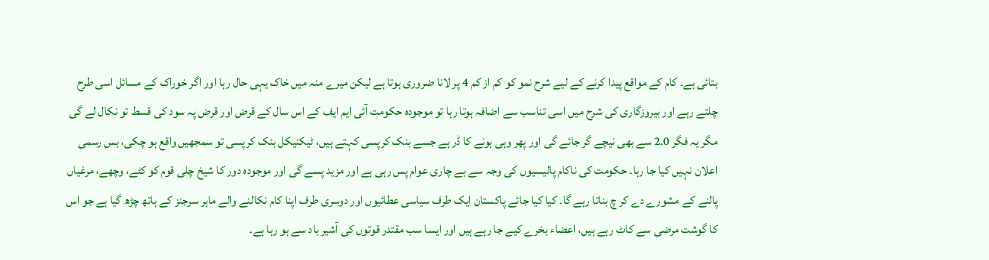بتائی ہے۔ کام کے مواقع پیدا کرنے کے لیے شرح نمو کو کم از کم 4 پر لانا ضروری ہوتا ہے لیکن میرے منہ میں خاک یہی حال رہا اور اگر خوراک کے مسائل اسی طرح چلتے رہے اور بیروزگاری کی شرح میں اسی تناسب سے اضافہ ہوتا رہا تو موجودہ حکومت آئی ایم ایف کے اس سال کے قرض اور قرض پہ سود کی قسط تو نکال لے گی مگر یہ فگر 2.0 سے بھی نیچے گر جائے گی اور پھر وہی ہونے کا ڈر ہے جسے بنک کرپسی کہتے ہیں، ٹیکنیکل بنک کرپسی تو سمجھیں واقع ہو چکی، بس رسمی اعلان نہیں کیا جا رہا۔ حکومت کی ناکام پالیسیوں کی وجہ سے بے چاری عوام پس رہی ہے اور مزید پسے گی اور موجودہ دور کا شیخ چلی قوم کو کٹے، وچھے، مرغیاں پالنے کے مشورے دے کر چ بناتا رہے گا۔ کیا کیا جائے پاکستان ایک طرف سیاسی عطائیوں اور دوسری طرف اپنا کام نکالنے والے ماہر سرجنز کے ہاتھ چڑھ گیا ہے جو اس کا گوشت مرضی سے کاٹ رہے ہیں، اعضاء بخرے کیے جا رہے ہیں اور ایسا سب مقتدر قوتوں کی آشیر باد سے ہو رہا ہے۔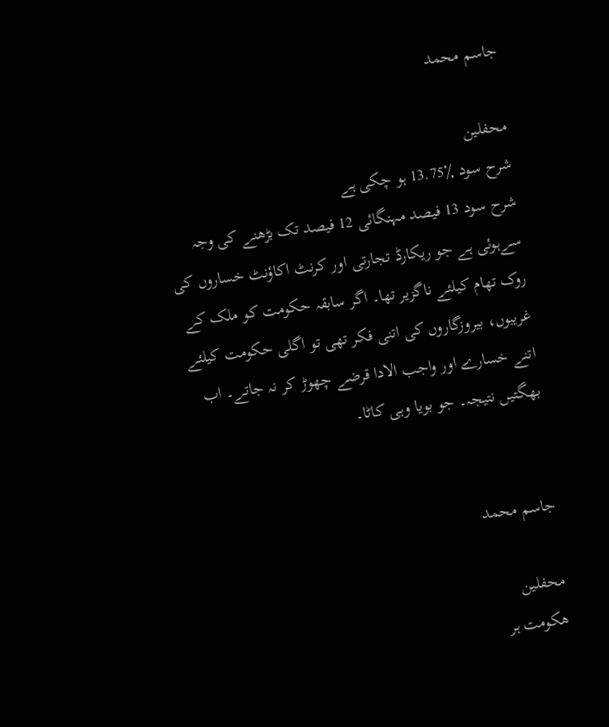جاسم محمد

محفلین
شرح سود ٪13.75 ہو چکی ہے
شرح سود 13 فیصد مہنگائی 12 فیصد تک بڑھنے کی وجہ سےہوئی ہے جو ریکارڈ تجارتی اور کرنٹ اکاؤنٹ خساروں کی روک تھام کیلئے ناگزیر تھا۔ اگر سابقہ حکومت کو ملک کے غریبوں، بیروزگاروں کی اتنی فکر تھی تو اگلی حکومت کیلئے اتنے خسارے اور واجب الادا قرضے چھوڑ کر نہ جاتے۔ اب بھگتیں نتیجہ۔ جو بویا وہی کاٹا۔


جاسم محمد

محفلین
ھکومت ہر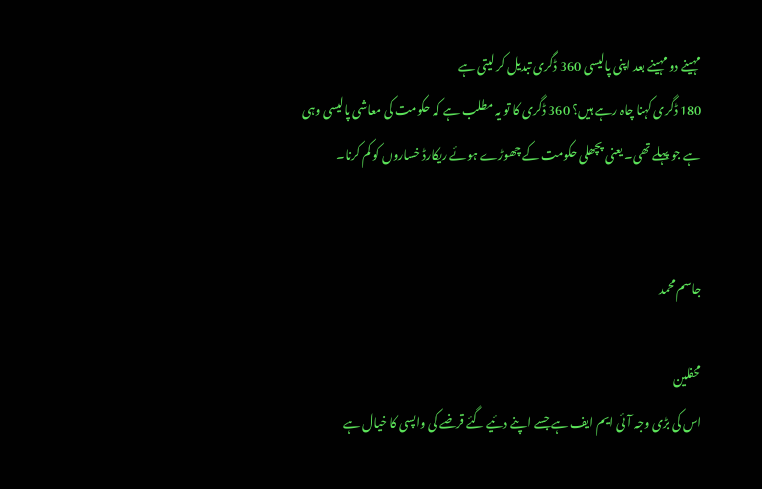مہینے دو مہینے بعد اپنی پالیسی 360 ڈگری تبدیل کر لیتی ہے
180 ڈگری کہنا چاہ رہے ہیں؟ 360 ڈگری کا تو یہ مطلب ہے کہ حکومت کی معاشی پالیسی وہی ہے جو پہلے تھی۔ یعنی پچھلی حکومت کے چھوڑے ہوئے ریکارڈ خساروں کو کم کرنا۔


جاسم محمد

محفلین
اس کی بڑی وجہ آئی ایم ایف ہے جسے اپنے دئیے گئے قرضے کی واپسی کا خیال ہے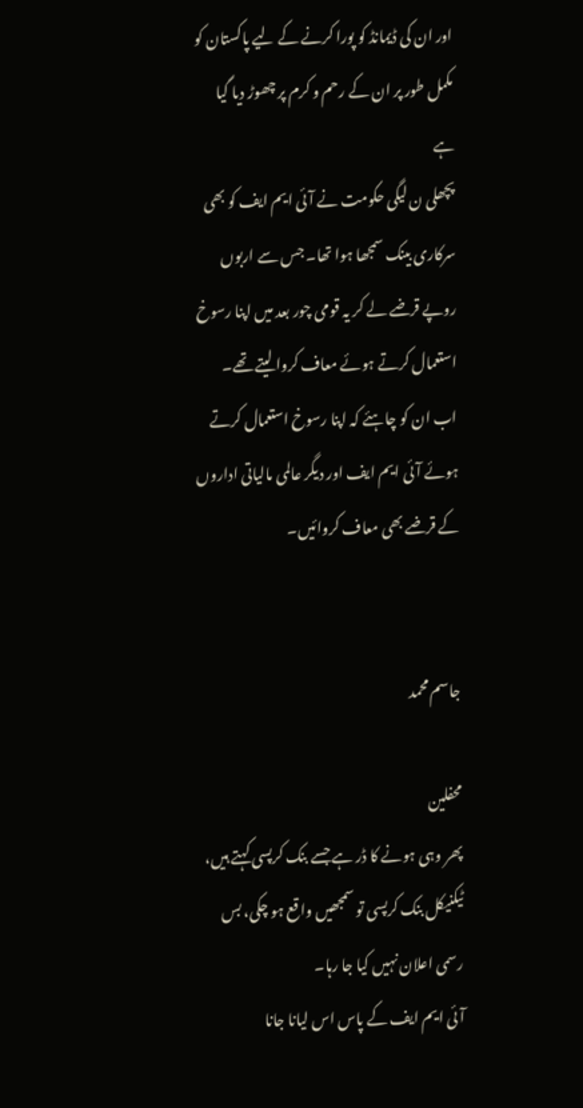اور ان کی ڈیمانڈ کو پورا کرنے کے لیے پاکستان کو مکمل طور پر ان کے رحم و کرم پر چھوڑ دیا گیا ہے
پچھلی ن لیگی حکومت نے آئی ایم ایف کو بھی سرکاری بینک سمجھا ہوا تھا۔ جس سے اربوں روپے قرضے لے کر یہ قومی چور بعد میں اپنا رسوخ استعمال کرتے ہوئے معاف کروا لیتے تھے۔ اب ان کو چاہئے کہ اپنا رسوخ استعمال کرتے ہوئے آئی ایم ایف اور دیگر عالمی مالیاتی اداروں کے قرضے بھی معاف کروائیں۔


جاسم محمد

محفلین
پھر وہی ہونے کا ڈر ہے جسے بنک کرپسی کہتے ہیں، ٹیکنیکل بنک کرپسی تو سمجھیں واقع ہو چکی، بس رسمی اعلان نہیں کیا جا رہا۔
آئی ایم ایف کے پاس اس لیانا جانا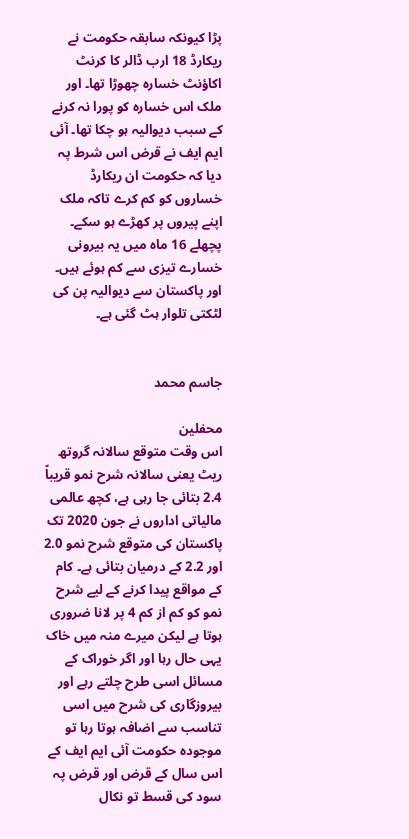پڑا کیونکہ سابقہ حکومت نے ریکارڈ 18 ارب ڈالر کا کرنٹ اکاؤنٹ خسارہ چھوڑا تھا۔ اور ملک اس خسارہ کو پورا نہ کرنے کے سبب دیوالیہ ہو چکا تھا۔ آئی ایم ایف نے قرض اس شرط پہ دیا کہ حکومت ان ریکارڈ خساروں کو کم کرے تاکہ ملک اپنے پیروں پر کھڑے ہو سکے۔
پچھلے 16 ماہ میں یہ بیرونی خسارے تیزی سے کم ہوئے ہیں۔ اور پاکستان سے دیوالیہ پن کی لٹکتی تلوار ہٹ گئی ہے۔


جاسم محمد

محفلین
اس وقت متوقع سالانہ گروتھ ریٹ یعنی سالانہ شرح نمو قریباً 2.4 بتائی جا رہی ہے، کچھ عالمی مالیاتی اداروں نے جون 2020 تک پاکستان کی متوقع شرح نمو 2.0 اور 2.2 کے درمیان بتائی ہے۔ کام کے مواقع پیدا کرنے کے لیے شرح نمو کو کم از کم 4 پر لانا ضروری ہوتا ہے لیکن میرے منہ میں خاک یہی حال رہا اور اگر خوراک کے مسائل اسی طرح چلتے رہے اور بیروزگاری کی شرح میں اسی تناسب سے اضافہ ہوتا رہا تو موجودہ حکومت آئی ایم ایف کے اس سال کے قرض اور قرض پہ سود کی قسط تو نکال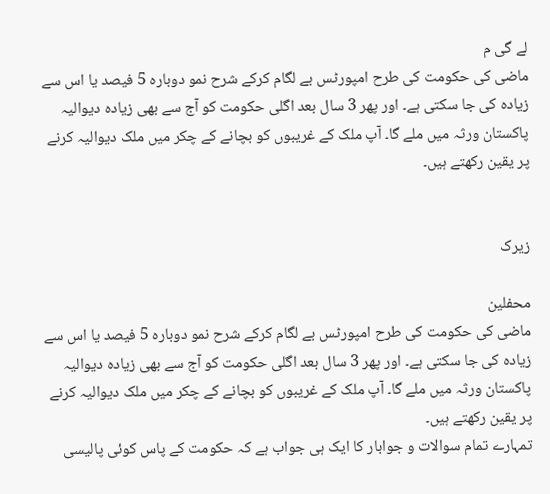لے گی م
ماضی کی حکومت کی طرح امپورٹس بے لگام کرکے شرح نمو دوبارہ 5 فیصد یا اس سے زیادہ کی جا سکتی ہے۔ اور پھر 3 سال بعد اگلی حکومت کو آج سے بھی زیادہ دیوالیہ پاکستان ورثہ میں ملے گا۔ آپ ملک کے غریبوں کو بچانے کے چکر میں ملک دیوالیہ کرنے پر یقین رکھتے ہیں۔


زیرک

محفلین
ماضی کی حکومت کی طرح امپورٹس بے لگام کرکے شرح نمو دوبارہ 5 فیصد یا اس سے زیادہ کی جا سکتی ہے۔ اور پھر 3 سال بعد اگلی حکومت کو آج سے بھی زیادہ دیوالیہ پاکستان ورثہ میں ملے گا۔ آپ ملک کے غریبوں کو بچانے کے چکر میں ملک دیوالیہ کرنے پر یقین رکھتے ہیں۔
تمہارے تمام سوالات و جوابار کا ایک ہی جواب ہے کہ حکومت کے پاس کوئی پالیسی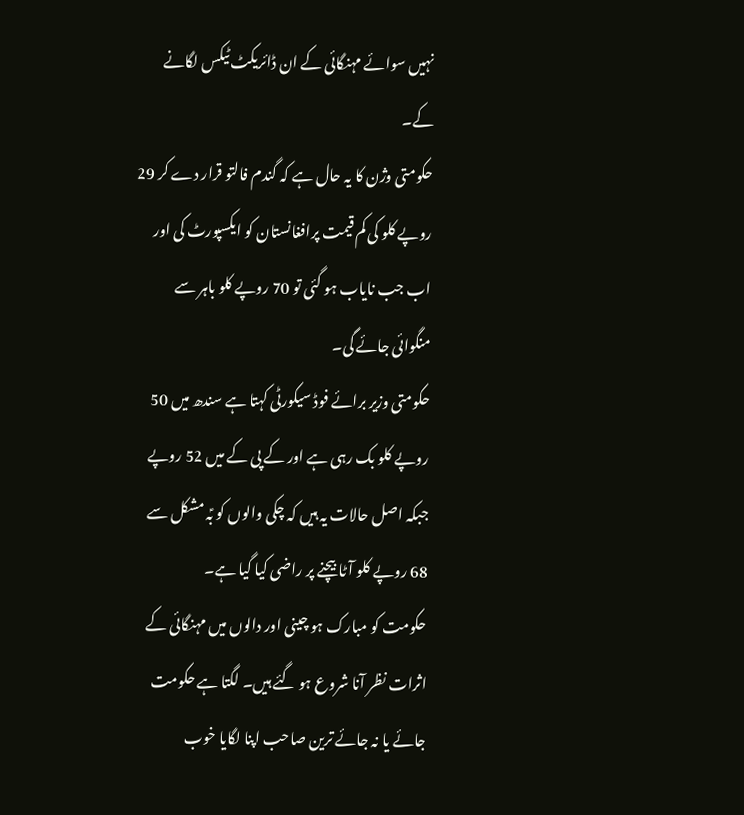نہیں سوائے مہنگائی کے ان ڈائریکٹ ٹیکس لگانے کے۔
حکومتی وژن کا یہ حال ہے کہ گندم فالتو قرار دے کر 29 روپے کلو کی کم قیمت پرافغانستان کو ایکسپورٹ کی اور اب جب نایاب ہو گئی تو 70 روپے کلو باہر سے منگوائی جائے گی۔
حکومتی وزیر برائے فوڈ سیکورٹی کہتا ہے سندھ میں 50 روپے کلو بک رہی ہے اور کے پی کے میں 52 روپے جبکہ اصل حالات یہ ہیں کہ چکی والوں کو بؑہ مشکل سے 68 روپے کلو آٹا بیچنے پر راضی کیا گیا ہے۔
حکومت کو مبارک ہو چینی اور دالوں میں مہنگائی کے اثرات نظر آنا شروع ہو گئے ہیں۔ لگتا ہے حکومت جائے یا نہ جائے ترین صاحب اپنا لگایا خوب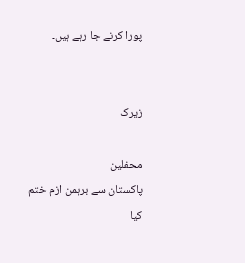پورا کرنے جا رہے ہیں۔


زیرک

محفلین
پاکستان سے برہمن ازم ختم کیا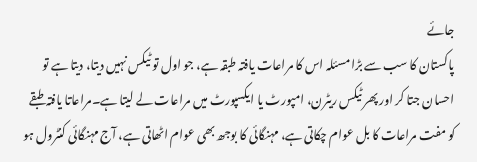جائے
پاکستان کا سب سے بڑا مسئلہ اس کا مراعات یافتہ طبقہ ہے، جو اول تو ٹیکس نہیں دیتا، دیتا ہے تو احسان جتا کر اور پھر ٹیکس ریٹرن، امپورٹ یا ایکسپورٹ میں مراعات لے لیتا ہے۔مراعاتا یافتہ طبقے کو مفت مراعات کا بل عوام چکاتی ہے، مہنگائی کا بوجھ بھی عوام اٹھاتی ہے، آج مہنگائی کنٹرول ہو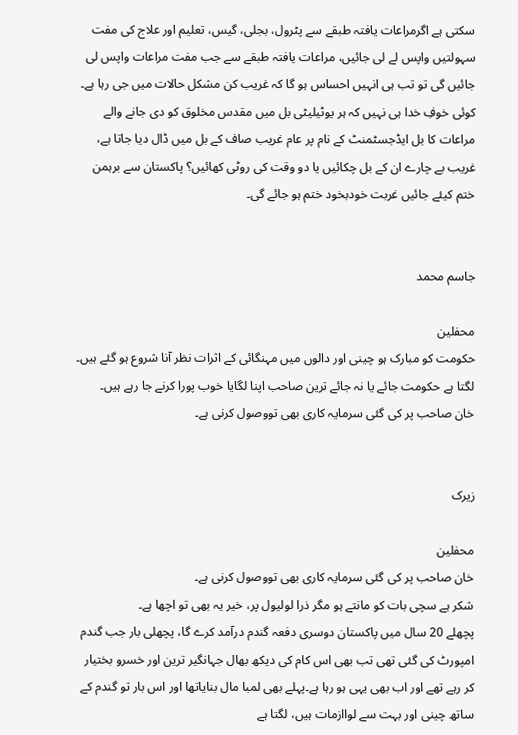سکتی ہے اگرمراعات یافتہ طبقے سے پٹرول، بجلی، گیس، تعلیم اور علاج کی مفت سہولتیں واپس لے لی جائیں، مراعات یافتہ طبقے سے جب مفت مراعات واپس لی جائیں گی تو تب ہی انہیں احساس ہو گا کہ غریب کن مشکل حالات میں جی رہا ہے۔ کوئی خوفِ خدا ہی نہیں کہ ہر یوٹیلیٹی بل میں مقدس مخلوق کو دی جانے والے مراعات کا بل ایڈجسٹمنٹ کے نام پر عام غریب صاف کے بل میں ڈال دیا جاتا ہے، غریب بے چارے ان کے بل چکائیں یا دو وقت کی روٹی کھائیں؟ پاکستان سے برہمن ختم کیئے جائیں غربت خودبخود ختم ہو جائے گی۔


جاسم محمد

محفلین
حکومت کو مبارک ہو چینی اور دالوں میں مہنگائی کے اثرات نظر آنا شروع ہو گئے ہیں۔ لگتا ہے حکومت جائے یا نہ جائے ترین صاحب اپنا لگایا خوب پورا کرنے جا رہے ہیں۔
خان صاحب پر کی گئی سرمایہ کاری بھی تووصول کرنی ہے۔


زیرک

محفلین
خان صاحب پر کی گئی سرمایہ کاری بھی تووصول کرنی ہے۔
شکر ہے سچی بات کو مانتے ہو مگر ذرا لولیول پر، خیر یہ بھی تو اچھا ہے۔
پچھلے 20 سال میں پاکستان دوسری دفعہ گندم درآمد کرے گا، پچھلی بار جب گندم امپورٹ کی گئی تھی تب بھی اس کام کی دیکھ بھال جہانگیر ترین اور خسرو بختیار کر رہے تھے اور اب بھی یہی ہو رہا ہے۔پہلے بھی لمبا مال بنایاتھا اور اس بار تو گندم کے ساتھ چینی اور بہت سے لواازمات ہیں، لگتا ہے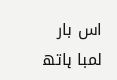اس بار لمبا ہاتھ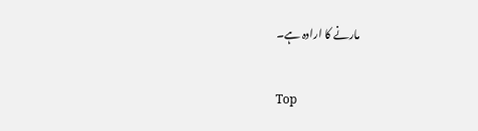مارنے کا ارادہ ہے۔

Top